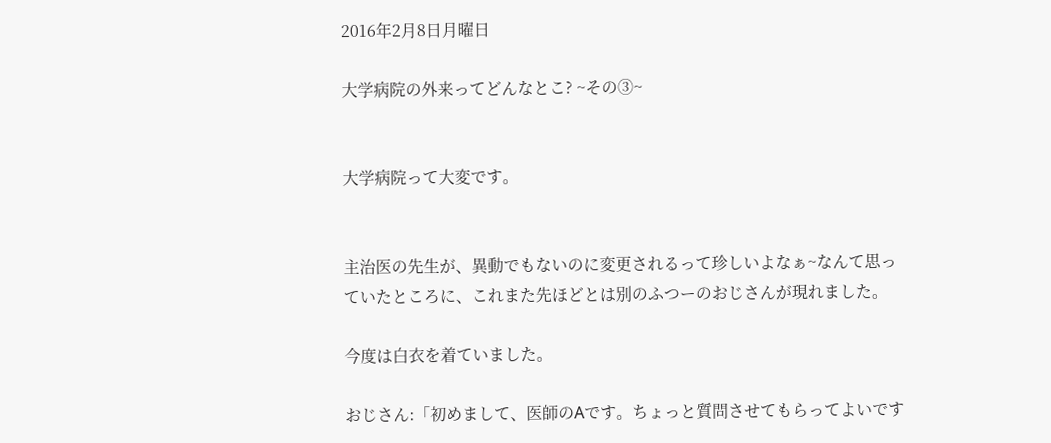2016年2月8日月曜日

大学病院の外来ってどんなとこ? ~その③~


大学病院って大変です。


主治医の先生が、異動でもないのに変更されるって珍しいよなぁ~なんて思っていたところに、これまた先ほどとは別のふつーのおじさんが現れました。

今度は白衣を着ていました。

おじさん:「初めまして、医師のAです。ちょっと質問させてもらってよいです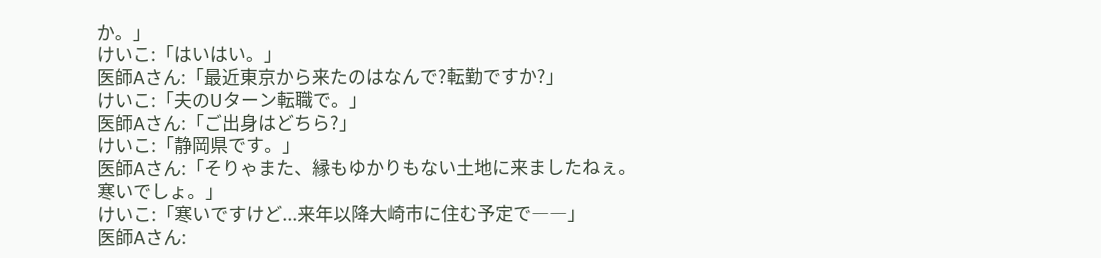か。」
けいこ:「はいはい。」
医師Aさん:「最近東京から来たのはなんで?転勤ですか?」
けいこ:「夫のUターン転職で。」
医師Aさん:「ご出身はどちら?」
けいこ:「静岡県です。」
医師Aさん:「そりゃまた、縁もゆかりもない土地に来ましたねぇ。寒いでしょ。」
けいこ:「寒いですけど...来年以降大崎市に住む予定で――」
医師Aさん: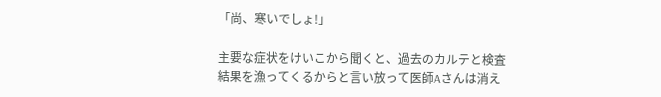「尚、寒いでしょ!」

主要な症状をけいこから聞くと、過去のカルテと検査結果を漁ってくるからと言い放って医師Aさんは消え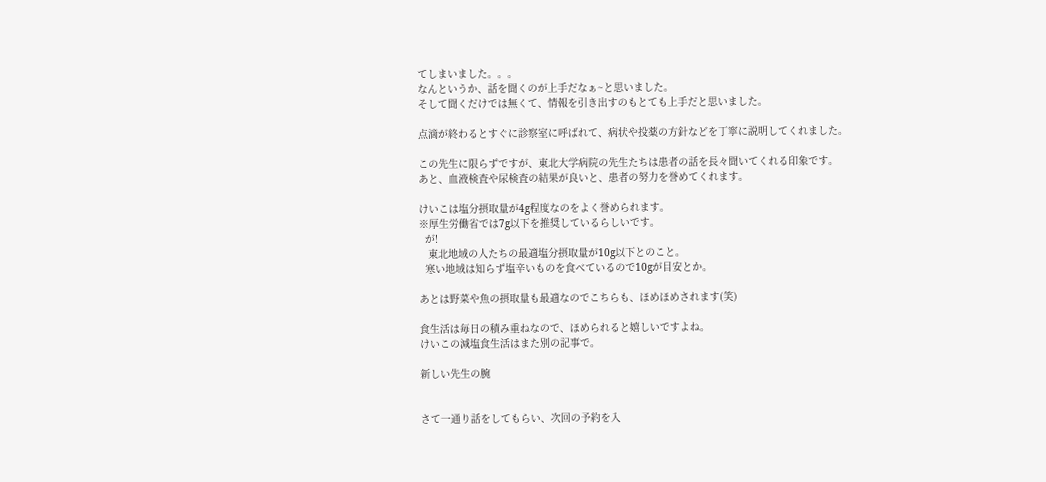てしまいました。。。
なんというか、話を聞くのが上手だなぁ~と思いました。
そして聞くだけでは無くて、情報を引き出すのもとても上手だと思いました。

点滴が終わるとすぐに診察室に呼ばれて、病状や投薬の方針などを丁寧に説明してくれました。

この先生に限らずですが、東北大学病院の先生たちは患者の話を長々聞いてくれる印象です。
あと、血液検査や尿検査の結果が良いと、患者の努力を誉めてくれます。

けいこは塩分摂取量が4g程度なのをよく誉められます。
※厚生労働省では7g以下を推奨しているらしいです。
  が!
   東北地域の人たちの最適塩分摂取量が10g以下とのこと。
  寒い地域は知らず塩辛いものを食べているので10gが目安とか。

あとは野菜や魚の摂取量も最適なのでこちらも、ほめほめされます(笑)

食生活は毎日の積み重ねなので、ほめられると嬉しいですよね。
けいこの減塩食生活はまた別の記事で。

新しい先生の腕


さて一通り話をしてもらい、次回の予約を入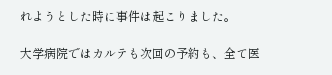れようとした時に事件は起こりました。

大学病院ではカルテも次回の予約も、全て医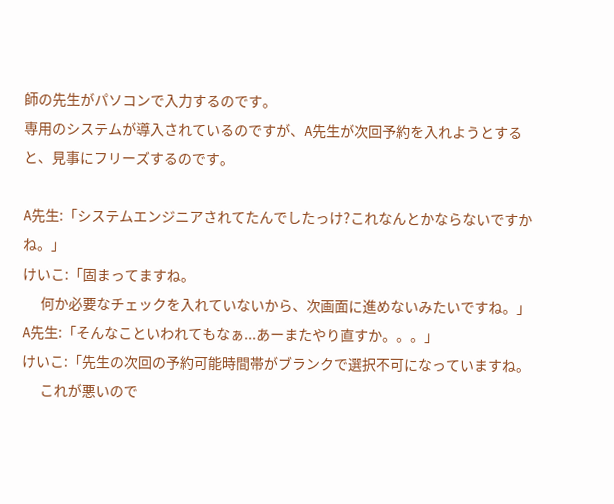師の先生がパソコンで入力するのです。
専用のシステムが導入されているのですが、A先生が次回予約を入れようとすると、見事にフリーズするのです。

A先生:「システムエンジニアされてたんでしたっけ?これなんとかならないですかね。」
けいこ:「固まってますね。
      何か必要なチェックを入れていないから、次画面に進めないみたいですね。」
A先生:「そんなこといわれてもなぁ...あーまたやり直すか。。。」
けいこ:「先生の次回の予約可能時間帯がブランクで選択不可になっていますね。
      これが悪いので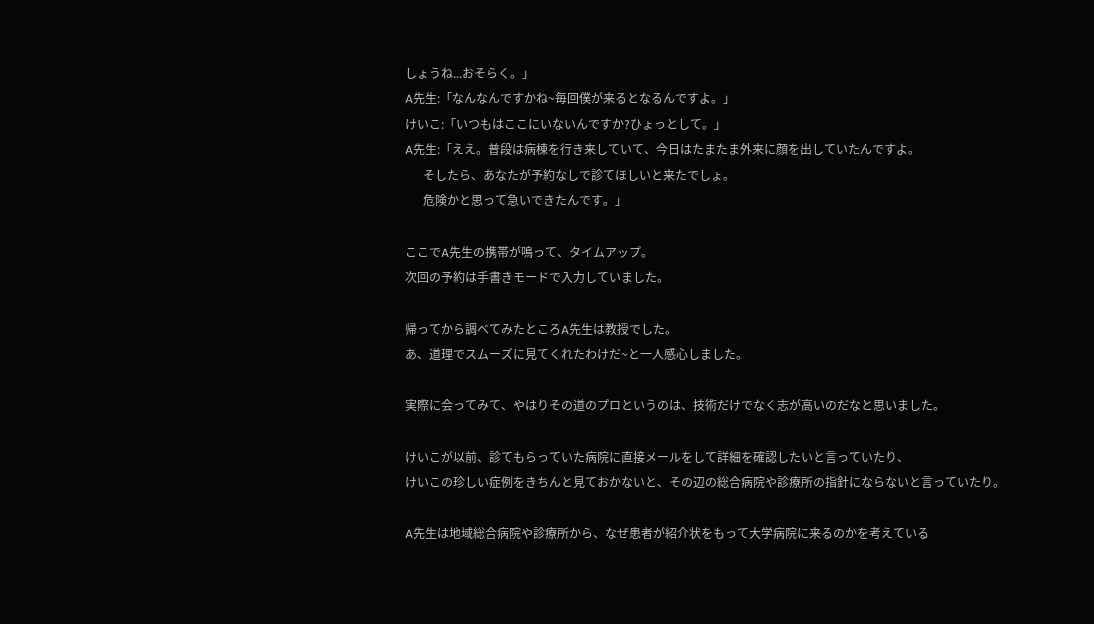しょうね...おそらく。」
A先生:「なんなんですかね~毎回僕が来るとなるんですよ。」
けいこ:「いつもはここにいないんですか?ひょっとして。」
A先生:「ええ。普段は病棟を行き来していて、今日はたまたま外来に顔を出していたんですよ。
      そしたら、あなたが予約なしで診てほしいと来たでしょ。
      危険かと思って急いできたんです。」

ここでA先生の携帯が鳴って、タイムアップ。
次回の予約は手書きモードで入力していました。

帰ってから調べてみたところA先生は教授でした。
あ、道理でスムーズに見てくれたわけだ~と一人感心しました。

実際に会ってみて、やはりその道のプロというのは、技術だけでなく志が高いのだなと思いました。

けいこが以前、診てもらっていた病院に直接メールをして詳細を確認したいと言っていたり、
けいこの珍しい症例をきちんと見ておかないと、その辺の総合病院や診療所の指針にならないと言っていたり。

A先生は地域総合病院や診療所から、なぜ患者が紹介状をもって大学病院に来るのかを考えている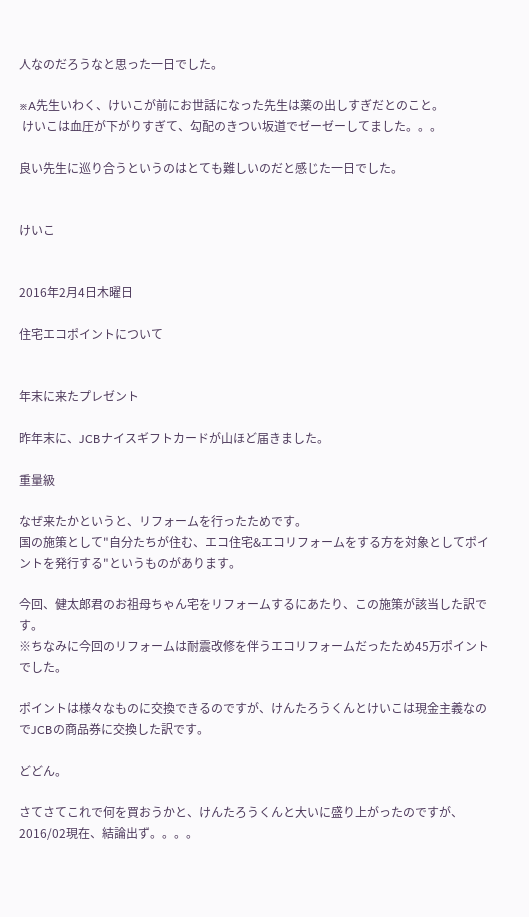人なのだろうなと思った一日でした。

※A先生いわく、けいこが前にお世話になった先生は薬の出しすぎだとのこと。
 けいこは血圧が下がりすぎて、勾配のきつい坂道でゼーゼーしてました。。。

良い先生に巡り合うというのはとても難しいのだと感じた一日でした。


けいこ


2016年2月4日木曜日

住宅エコポイントについて


年末に来たプレゼント

昨年末に、JCBナイスギフトカードが山ほど届きました。

重量級

なぜ来たかというと、リフォームを行ったためです。
国の施策として"自分たちが住む、エコ住宅&エコリフォームをする方を対象としてポイントを発行する"というものがあります。

今回、健太郎君のお祖母ちゃん宅をリフォームするにあたり、この施策が該当した訳です。
※ちなみに今回のリフォームは耐震改修を伴うエコリフォームだったため45万ポイントでした。

ポイントは様々なものに交換できるのですが、けんたろうくんとけいこは現金主義なのでJCBの商品券に交換した訳です。

どどん。

さてさてこれで何を買おうかと、けんたろうくんと大いに盛り上がったのですが、2016/02現在、結論出ず。。。。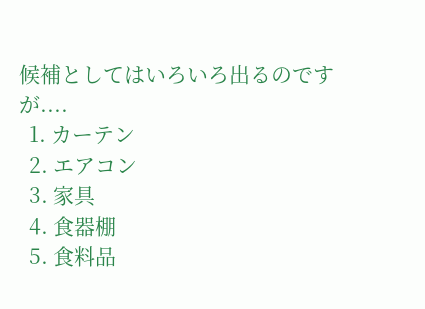候補としてはいろいろ出るのですが....
  1. カーテン
  2. エアコン
  3. 家具
  4. 食器棚
  5. 食料品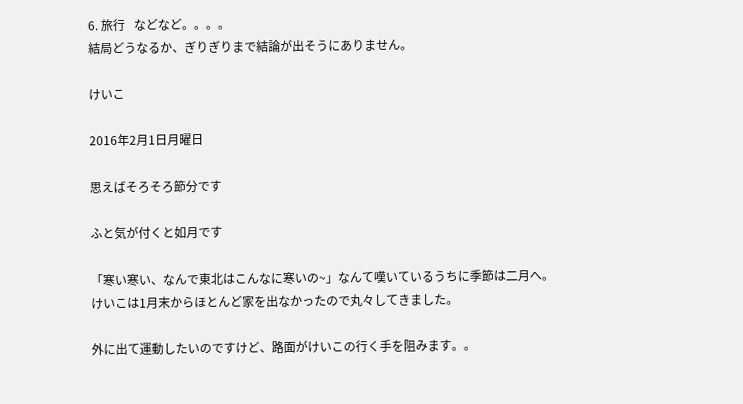6. 旅行   などなど。。。。
結局どうなるか、ぎりぎりまで結論が出そうにありません。

けいこ

2016年2月1日月曜日

思えばそろそろ節分です

ふと気が付くと如月です

「寒い寒い、なんで東北はこんなに寒いの~」なんて嘆いているうちに季節は二月へ。
けいこは1月末からほとんど家を出なかったので丸々してきました。

外に出て運動したいのですけど、路面がけいこの行く手を阻みます。。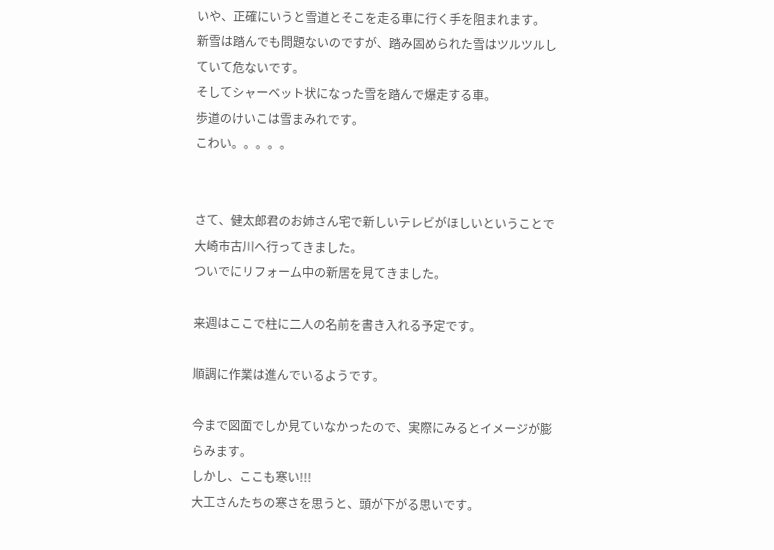いや、正確にいうと雪道とそこを走る車に行く手を阻まれます。
新雪は踏んでも問題ないのですが、踏み固められた雪はツルツルしていて危ないです。
そしてシャーベット状になった雪を踏んで爆走する車。
歩道のけいこは雪まみれです。
こわい。。。。。


さて、健太郎君のお姉さん宅で新しいテレビがほしいということで大崎市古川へ行ってきました。
ついでにリフォーム中の新居を見てきました。

来週はここで柱に二人の名前を書き入れる予定です。

順調に作業は進んでいるようです。

今まで図面でしか見ていなかったので、実際にみるとイメージが膨らみます。
しかし、ここも寒い!!!
大工さんたちの寒さを思うと、頭が下がる思いです。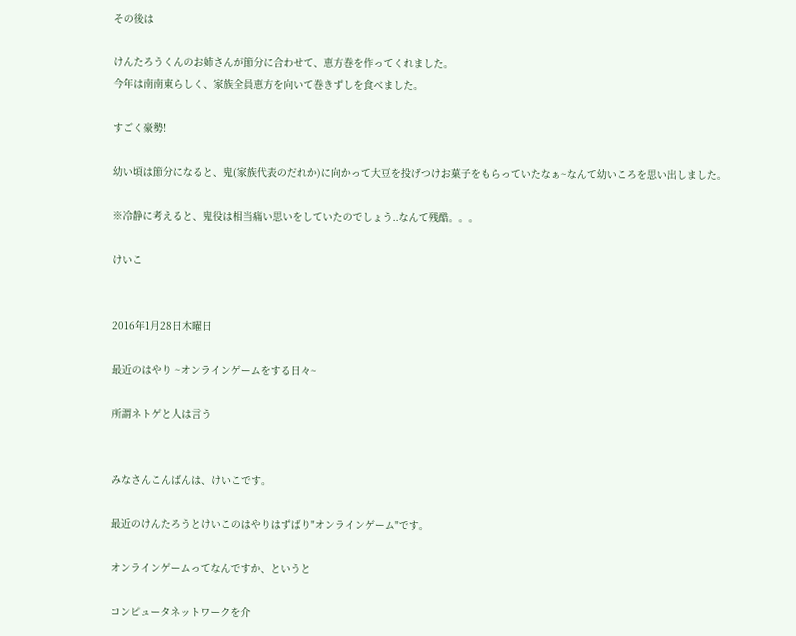その後は

けんたろうくんのお姉さんが節分に合わせて、恵方巻を作ってくれました。
今年は南南東らしく、家族全員恵方を向いて巻きずしを食べました。

すごく豪勢!

幼い頃は節分になると、鬼(家族代表のだれか)に向かって大豆を投げつけお菓子をもらっていたなぁ~なんて幼いころを思い出しました。

※冷静に考えると、鬼役は相当痛い思いをしていたのでしょう..なんて残酷。。。

けいこ


2016年1月28日木曜日

最近のはやり ~オンラインゲームをする日々~

所謂ネトゲと人は言う


みなさんこんばんは、けいこです。

最近のけんたろうとけいこのはやりはずばり"オンラインゲーム"です。

オンラインゲームってなんですか、というと

コンピュータネットワークを介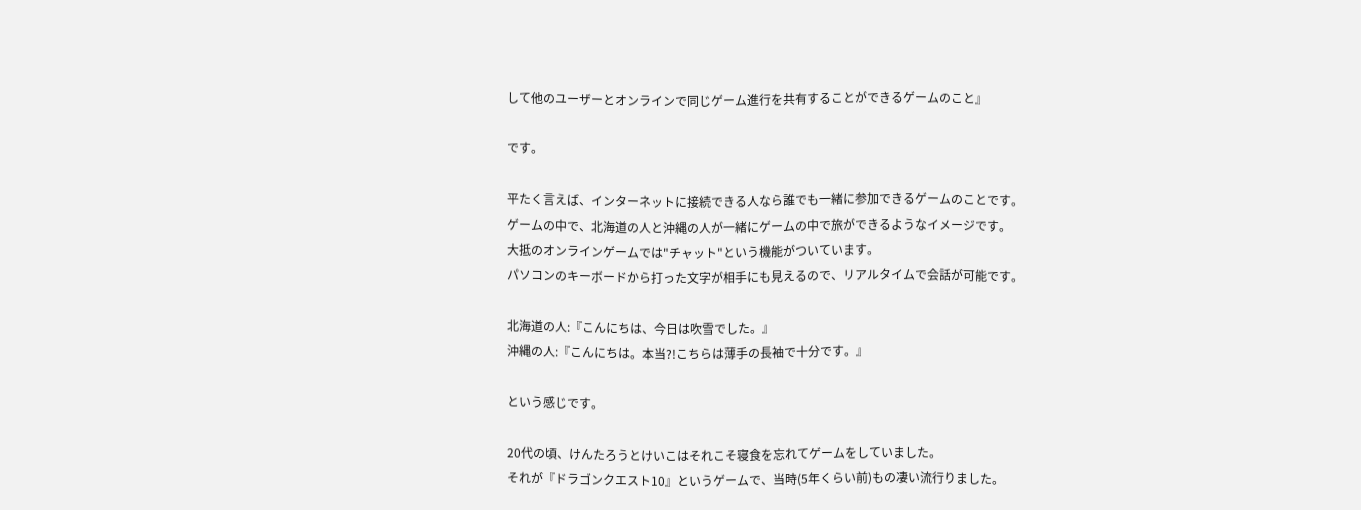して他のユーザーとオンラインで同じゲーム進行を共有することができるゲームのこと』

です。

平たく言えば、インターネットに接続できる人なら誰でも一緒に参加できるゲームのことです。
ゲームの中で、北海道の人と沖縄の人が一緒にゲームの中で旅ができるようなイメージです。
大抵のオンラインゲームでは"チャット"という機能がついています。
パソコンのキーボードから打った文字が相手にも見えるので、リアルタイムで会話が可能です。

北海道の人:『こんにちは、今日は吹雪でした。』
沖縄の人:『こんにちは。本当?!こちらは薄手の長袖で十分です。』

という感じです。

20代の頃、けんたろうとけいこはそれこそ寝食を忘れてゲームをしていました。
それが『ドラゴンクエスト10』というゲームで、当時(5年くらい前)もの凄い流行りました。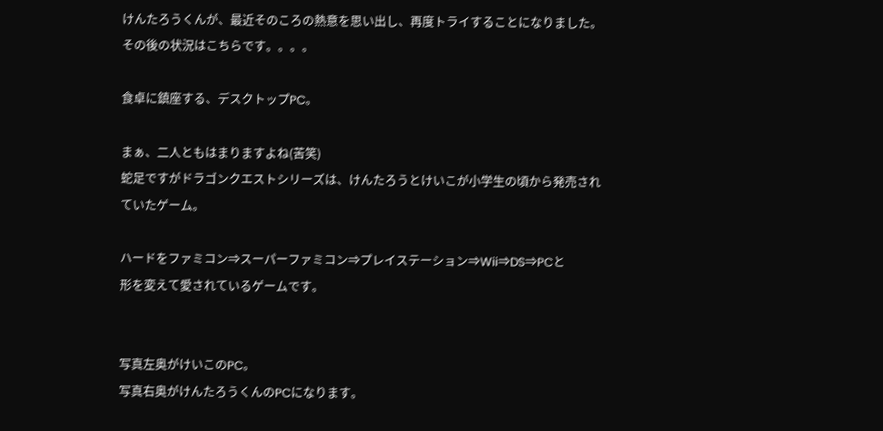けんたろうくんが、最近そのころの熱意を思い出し、再度トライすることになりました。
その後の状況はこちらです。。。。

食卓に鎮座する、デスクトップPC。

まぁ、二人ともはまりますよね(苦笑)
蛇足ですがドラゴンクエストシリーズは、けんたろうとけいこが小学生の頃から発売されていたゲーム。

ハードをファミコン⇒スーパーファミコン⇒プレイステーション⇒Wii⇒DS⇒PCと
形を変えて愛されているゲームです。


写真左奥がけいこのPC。
写真右奥がけんたろうくんのPCになります。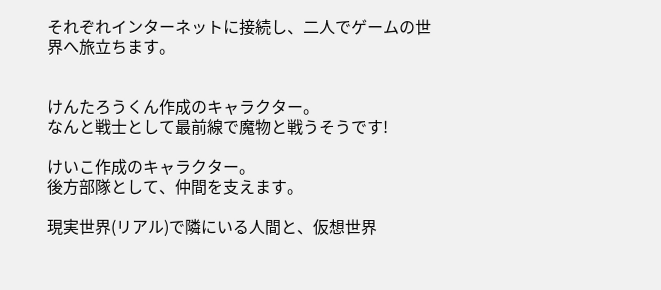それぞれインターネットに接続し、二人でゲームの世界へ旅立ちます。


けんたろうくん作成のキャラクター。
なんと戦士として最前線で魔物と戦うそうです!

けいこ作成のキャラクター。
後方部隊として、仲間を支えます。

現実世界(リアル)で隣にいる人間と、仮想世界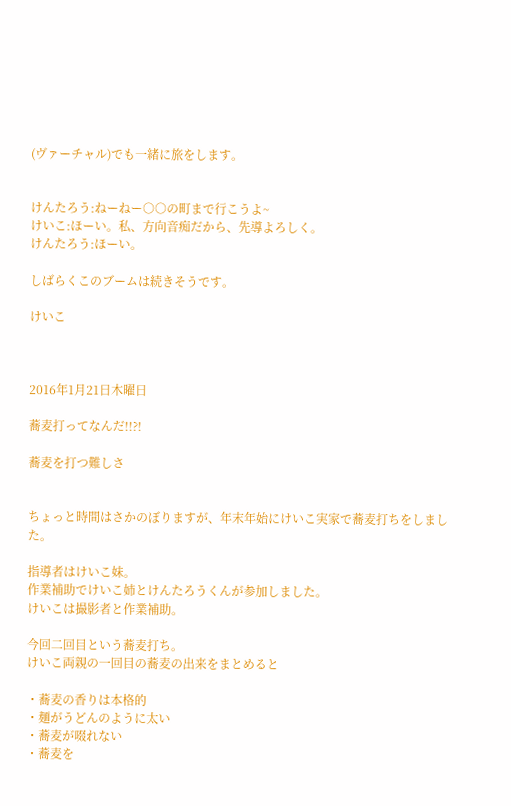(ヴァーチャル)でも一緒に旅をします。


けんたろう:ねーねー○○の町まで行こうよ~
けいこ:ほーい。私、方向音痴だから、先導よろしく。
けんたろう:ほーい。

しばらくこのブームは続きそうです。

けいこ



2016年1月21日木曜日

蕎麦打ってなんだ!!?!

蕎麦を打つ難しさ


ちょっと時間はさかのぼりますが、年末年始にけいこ実家で蕎麦打ちをしました。

指導者はけいこ妹。
作業補助でけいこ姉とけんたろうくんが参加しました。
けいこは撮影者と作業補助。

今回二回目という蕎麦打ち。
けいこ両親の一回目の蕎麦の出来をまとめると

・蕎麦の香りは本格的
・麺がうどんのように太い
・蕎麦が啜れない
・蕎麦を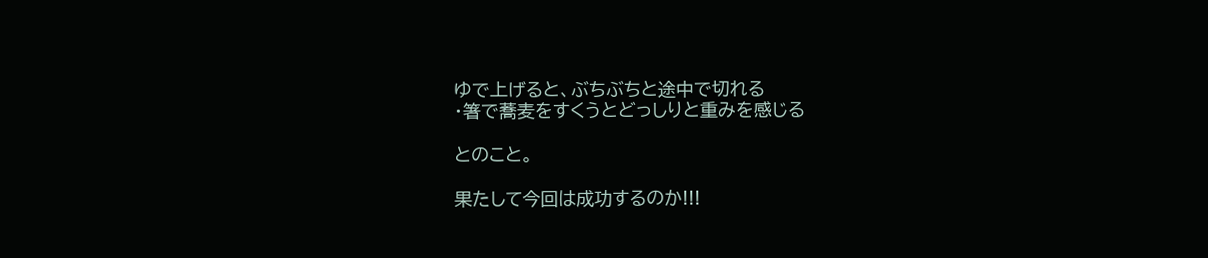ゆで上げると、ぶちぶちと途中で切れる
・箸で蕎麦をすくうとどっしりと重みを感じる

とのこと。

果たして今回は成功するのか!!!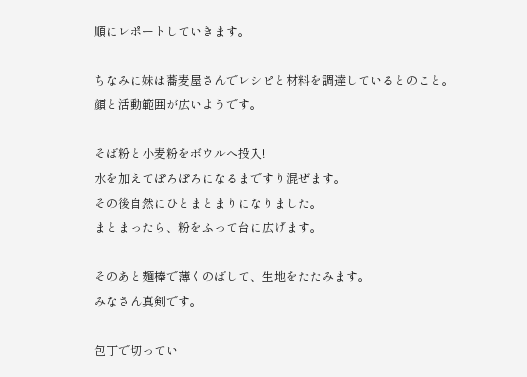順にレポートしていきます。

ちなみに妹は蕎麦屋さんでレシピと材料を調達しているとのこと。
顔と活動範囲が広いようです。

そば粉と小麦粉をボウルへ投入!
水を加えてぽろぽろになるまですり混ぜます。
その後自然にひとまとまりになりました。
まとまったら、粉をふって台に広げます。

そのあと麺棒で薄くのばして、生地をたたみます。
みなさん真剣です。

包丁で切ってい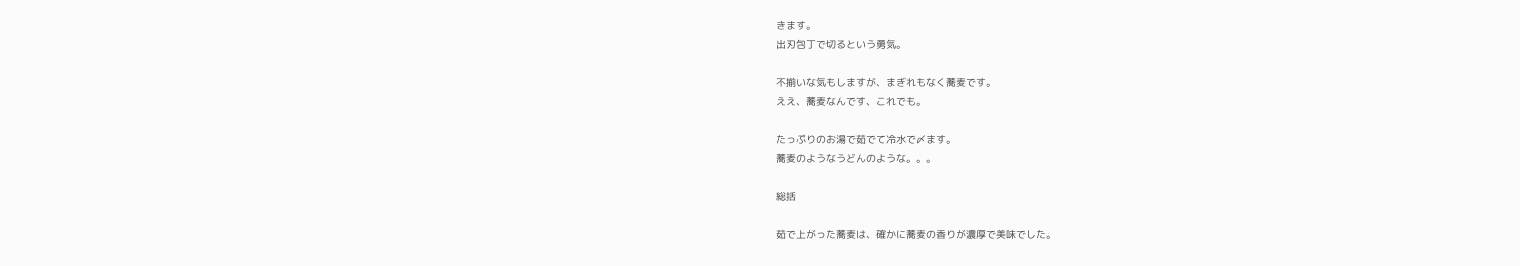きます。
出刃包丁で切るという勇気。

不揃いな気もしますが、まぎれもなく蕎麦です。
ええ、蕎麦なんです、これでも。

たっぷりのお湯で茹でて冷水で〆ます。
蕎麦のようなうどんのような。。。

総括

茹で上がった蕎麦は、確かに蕎麦の香りが濃厚で美味でした。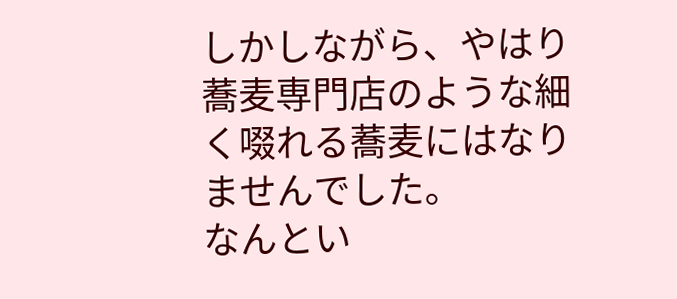しかしながら、やはり蕎麦専門店のような細く啜れる蕎麦にはなりませんでした。
なんとい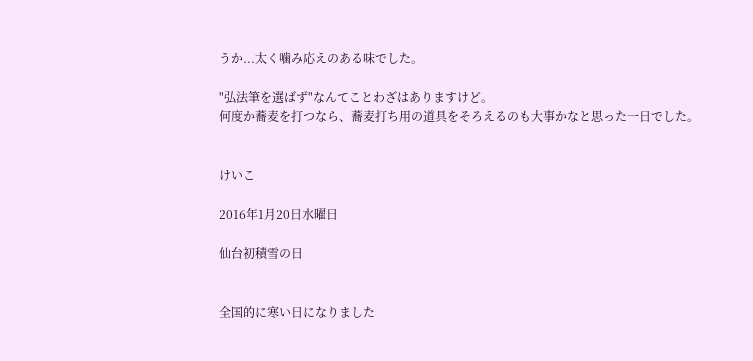うか...太く噛み応えのある味でした。

"弘法筆を選ばず"なんてことわざはありますけど。
何度か蕎麦を打つなら、蕎麦打ち用の道具をそろえるのも大事かなと思った一日でした。


けいこ

2016年1月20日水曜日

仙台初積雪の日


全国的に寒い日になりました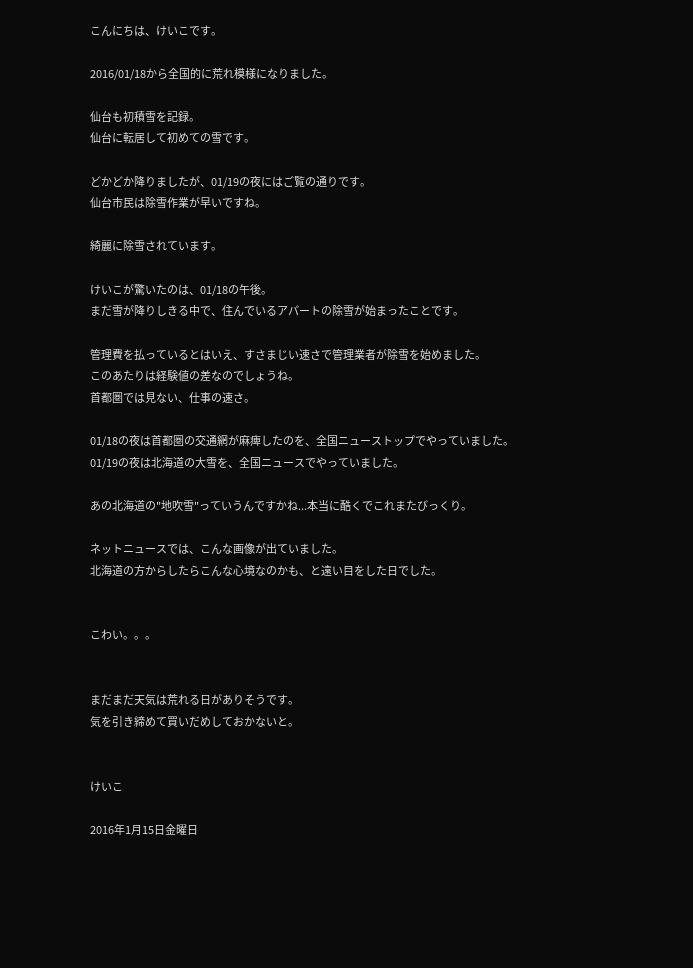こんにちは、けいこです。

2016/01/18から全国的に荒れ模様になりました。

仙台も初積雪を記録。
仙台に転居して初めての雪です。

どかどか降りましたが、01/19の夜にはご覧の通りです。
仙台市民は除雪作業が早いですね。

綺麗に除雪されています。

けいこが驚いたのは、01/18の午後。
まだ雪が降りしきる中で、住んでいるアパートの除雪が始まったことです。

管理費を払っているとはいえ、すさまじい速さで管理業者が除雪を始めました。
このあたりは経験値の差なのでしょうね。
首都圏では見ない、仕事の速さ。

01/18の夜は首都圏の交通網が麻痺したのを、全国ニューストップでやっていました。
01/19の夜は北海道の大雪を、全国ニュースでやっていました。

あの北海道の"地吹雪"っていうんですかね...本当に酷くでこれまたびっくり。

ネットニュースでは、こんな画像が出ていました。
北海道の方からしたらこんな心境なのかも、と遠い目をした日でした。


こわい。。。


まだまだ天気は荒れる日がありそうです。
気を引き締めて買いだめしておかないと。


けいこ

2016年1月15日金曜日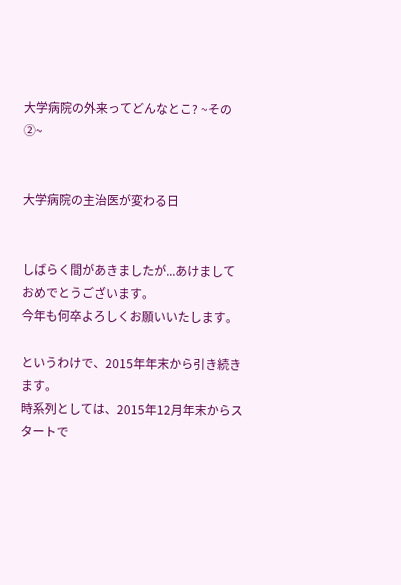大学病院の外来ってどんなとこ? ~その②~


大学病院の主治医が変わる日


しばらく間があきましたが...あけましておめでとうございます。
今年も何卒よろしくお願いいたします。

というわけで、2015年年末から引き続きます。
時系列としては、2015年12月年末からスタートで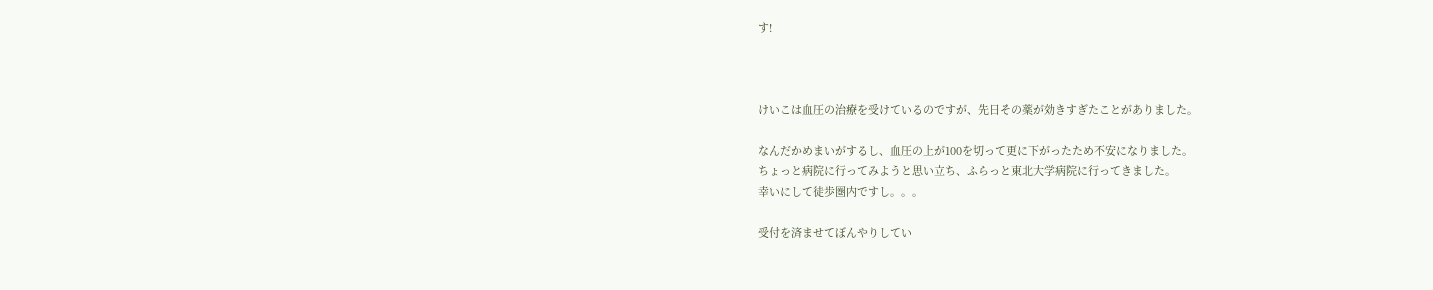す!



けいこは血圧の治療を受けているのですが、先日その薬が効きすぎたことがありました。

なんだかめまいがするし、血圧の上が100を切って更に下がったため不安になりました。
ちょっと病院に行ってみようと思い立ち、ふらっと東北大学病院に行ってきました。
幸いにして徒歩圏内ですし。。。

受付を済ませてぼんやりしてい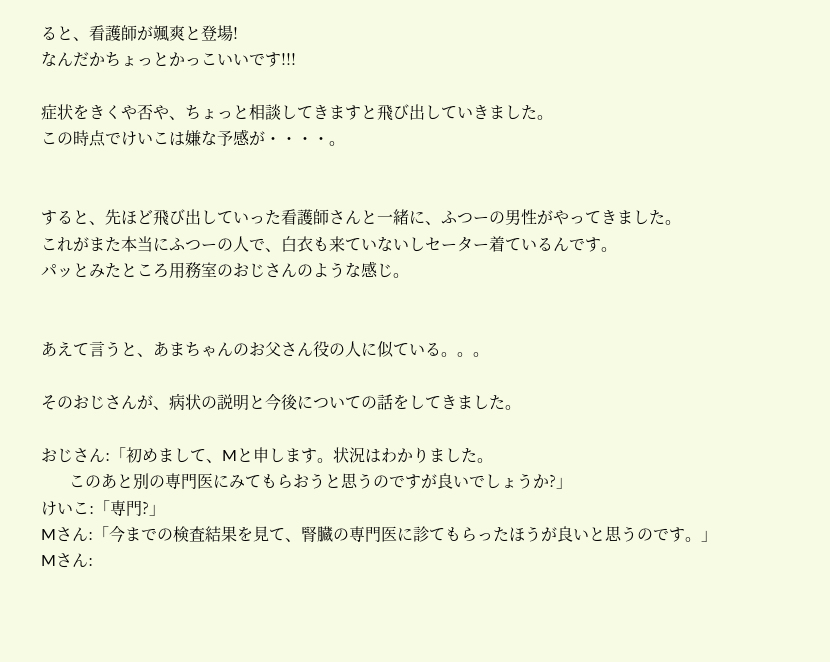ると、看護師が颯爽と登場!
なんだかちょっとかっこいいです!!!

症状をきくや否や、ちょっと相談してきますと飛び出していきました。
この時点でけいこは嫌な予感が・・・・。


すると、先ほど飛び出していった看護師さんと一緒に、ふつーの男性がやってきました。
これがまた本当にふつーの人で、白衣も来ていないしセーター着ているんです。
パッとみたところ用務室のおじさんのような感じ。


あえて言うと、あまちゃんのお父さん役の人に似ている。。。

そのおじさんが、病状の説明と今後についての話をしてきました。

おじさん:「初めまして、Mと申します。状況はわかりました。
       このあと別の専門医にみてもらおうと思うのですが良いでしょうか?」
けいこ:「専門?」
Mさん:「今までの検査結果を見て、腎臓の専門医に診てもらったほうが良いと思うのです。」
Mさん: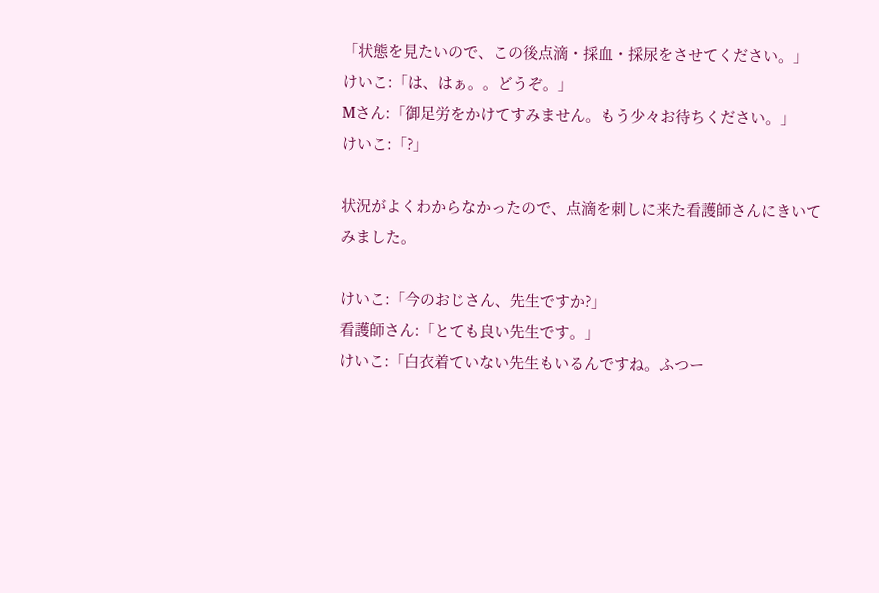「状態を見たいので、この後点滴・採血・採尿をさせてください。」
けいこ:「は、はぁ。。どうぞ。」
Mさん:「御足労をかけてすみません。もう少々お待ちください。」
けいこ:「?」

状況がよくわからなかったので、点滴を刺しに来た看護師さんにきいてみました。

けいこ:「今のおじさん、先生ですか?」
看護師さん:「とても良い先生です。」
けいこ:「白衣着ていない先生もいるんですね。ふつー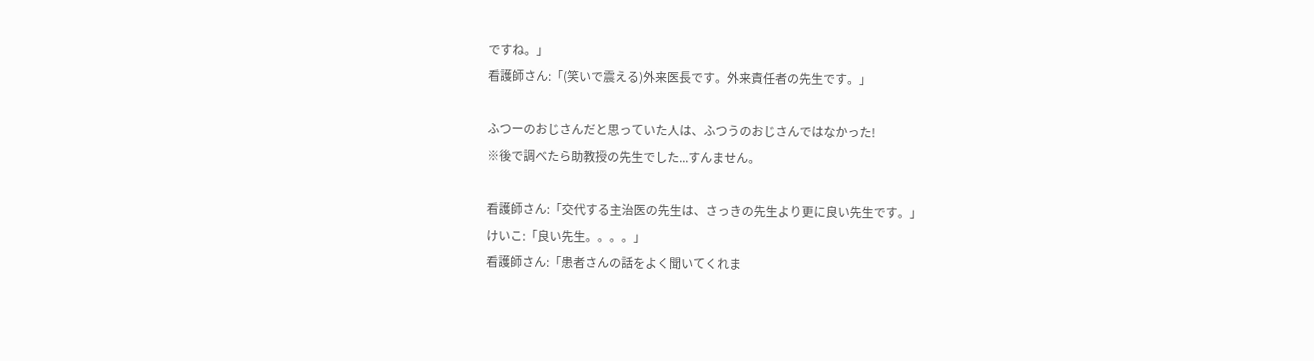ですね。」
看護師さん:「(笑いで震える)外来医長です。外来責任者の先生です。」

ふつーのおじさんだと思っていた人は、ふつうのおじさんではなかった!
※後で調べたら助教授の先生でした...すんません。

看護師さん:「交代する主治医の先生は、さっきの先生より更に良い先生です。」
けいこ:「良い先生。。。。」
看護師さん:「患者さんの話をよく聞いてくれま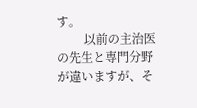す。
         以前の主治医の先生と専門分野が違いますが、そ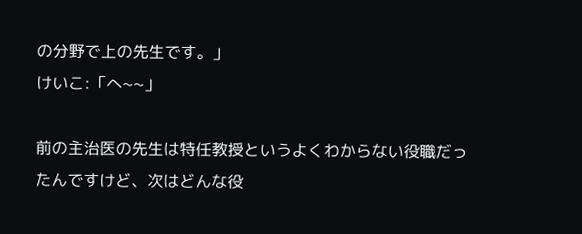の分野で上の先生です。」
けいこ:「へ~~」

前の主治医の先生は特任教授というよくわからない役職だったんですけど、次はどんな役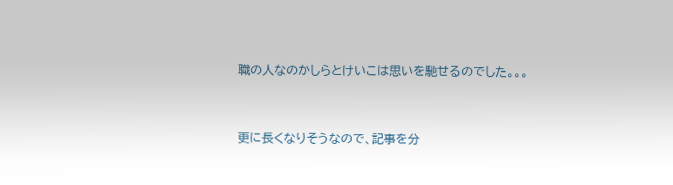職の人なのかしらとけいこは思いを馳せるのでした。。。


更に長くなりそうなので、記事を分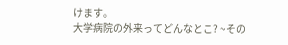けます。
大学病院の外来ってどんなとこ? ~その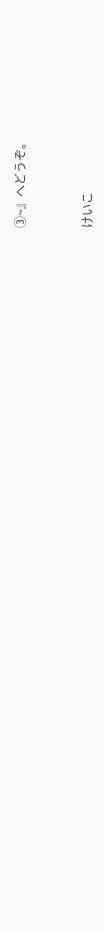③~』へどうぞ。


けいこ